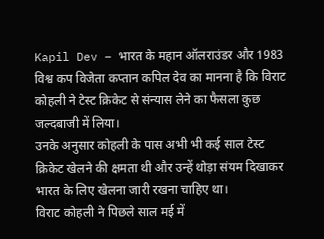Kapil Dev – भारत के महान ऑलराउंडर और 1983 विश्व कप विजेता कप्तान कपिल देव का मानना है कि विराट कोहली ने टेस्ट क्रिकेट से संन्यास लेने का फैसला कुछ जल्दबाजी में लिया।
उनके अनुसार कोहली के पास अभी भी कई साल टेस्ट क्रिकेट खेलने की क्षमता थी और उन्हें थोड़ा संयम दिखाकर भारत के लिए खेलना जारी रखना चाहिए था।
विराट कोहली ने पिछले साल मई में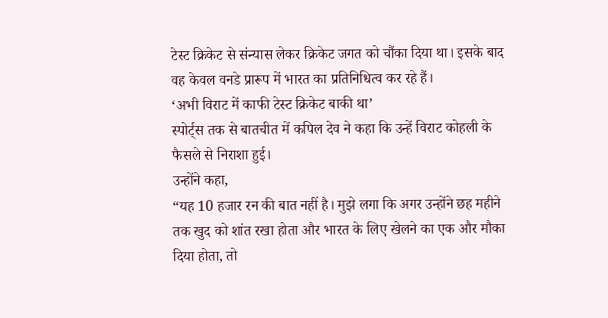टेस्ट क्रिकेट से संन्यास लेकर क्रिकेट जगत को चौंका दिया था। इसके बाद वह केवल वनडे प्रारूप में भारत का प्रतिनिधित्व कर रहे हैं।
‘अभी विराट में काफी टेस्ट क्रिकेट बाकी था’
स्पोर्ट्स तक से बातचीत में कपिल देव ने कहा कि उन्हें विराट कोहली के फैसले से निराशा हुई।
उन्होंने कहा,
“यह 10 हजार रन की बात नहीं है। मुझे लगा कि अगर उन्होंने छह महीने तक खुद को शांत रखा होता और भारत के लिए खेलने का एक और मौका दिया होता, तो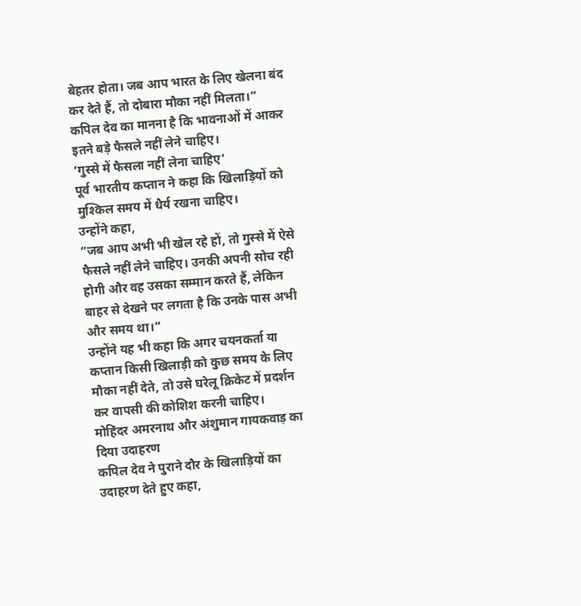बेहतर होता। जब आप भारत के लिए खेलना बंद कर देते हैं, तो दोबारा मौका नहीं मिलता।”
कपिल देव का मानना है कि भावनाओं में आकर इतने बड़े फैसले नहीं लेने चाहिए।
‘गुस्से में फैसला नहीं लेना चाहिए’
पूर्व भारतीय कप्तान ने कहा कि खिलाड़ियों को मुश्किल समय में धैर्य रखना चाहिए।
उन्होंने कहा,
“जब आप अभी भी खेल रहे हों, तो गुस्से में ऐसे फैसले नहीं लेने चाहिए। उनकी अपनी सोच रही होगी और वह उसका सम्मान करते हैं, लेकिन बाहर से देखने पर लगता है कि उनके पास अभी और समय था।”
उन्होंने यह भी कहा कि अगर चयनकर्ता या कप्तान किसी खिलाड़ी को कुछ समय के लिए मौका नहीं देते, तो उसे घरेलू क्रिकेट में प्रदर्शन कर वापसी की कोशिश करनी चाहिए।
मोहिंदर अमरनाथ और अंशुमान गायकवाड़ का दिया उदाहरण
कपिल देव ने पुराने दौर के खिलाड़ियों का उदाहरण देते हुए कहा,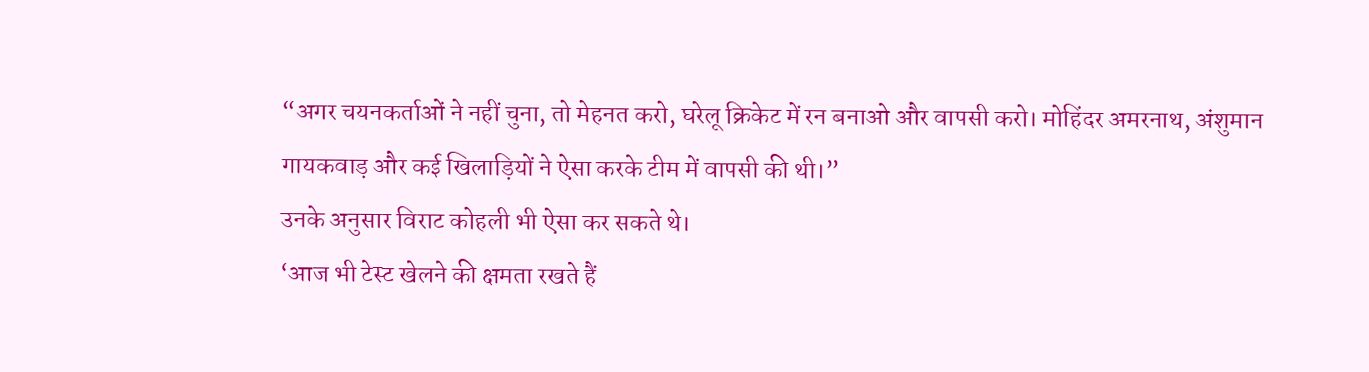“अगर चयनकर्ताओं ने नहीं चुना, तो मेहनत करो, घरेलू क्रिकेट में रन बनाओ और वापसी करो। मोहिंदर अमरनाथ, अंशुमान गायकवाड़ और कई खिलाड़ियों ने ऐसा करके टीम में वापसी की थी।”
उनके अनुसार विराट कोहली भी ऐसा कर सकते थे।
‘आज भी टेस्ट खेलने की क्षमता रखते हैं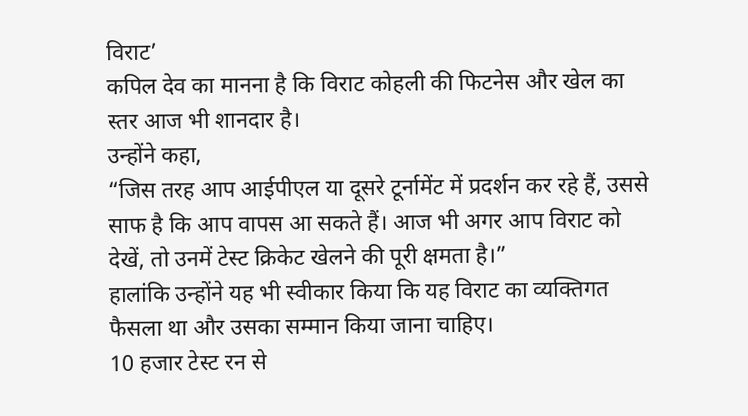विराट’
कपिल देव का मानना है कि विराट कोहली की फिटनेस और खेल का स्तर आज भी शानदार है।
उन्होंने कहा,
“जिस तरह आप आईपीएल या दूसरे टूर्नामेंट में प्रदर्शन कर रहे हैं, उससे साफ है कि आप वापस आ सकते हैं। आज भी अगर आप विराट को देखें, तो उनमें टेस्ट क्रिकेट खेलने की पूरी क्षमता है।”
हालांकि उन्होंने यह भी स्वीकार किया कि यह विराट का व्यक्तिगत फैसला था और उसका सम्मान किया जाना चाहिए।
10 हजार टेस्ट रन से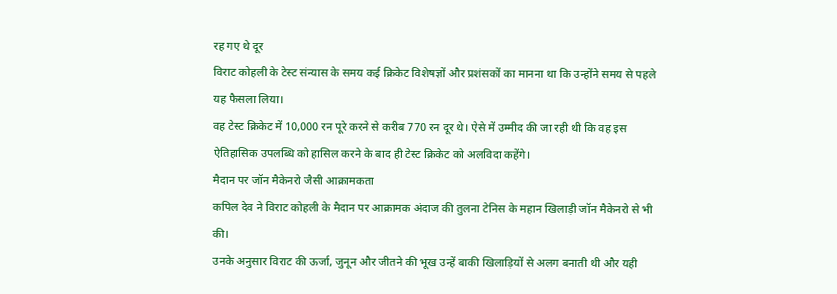रह गए थे दूर
विराट कोहली के टेस्ट संन्यास के समय कई क्रिकेट विशेषज्ञों और प्रशंसकों का मानना था कि उन्होंने समय से पहले यह फैसला लिया।
वह टेस्ट क्रिकेट में 10,000 रन पूरे करने से करीब 770 रन दूर थे। ऐसे में उम्मीद की जा रही थी कि वह इस ऐतिहासिक उपलब्धि को हासिल करने के बाद ही टेस्ट क्रिकेट को अलविदा कहेंगे।
मैदान पर जॉन मैकेनरो जैसी आक्रामकता
कपिल देव ने विराट कोहली के मैदान पर आक्रामक अंदाज की तुलना टेनिस के महान खिलाड़ी जॉन मैकेनरो से भी की।
उनके अनुसार विराट की ऊर्जा, जुनून और जीतने की भूख उन्हें बाकी खिलाड़ियों से अलग बनाती थी और यही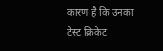कारण है कि उनका टेस्ट क्रिकेट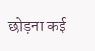छोड़ना कई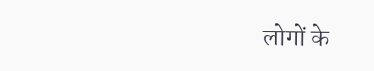लोगों के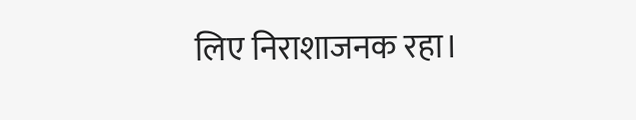लिए निराशाजनक रहा।